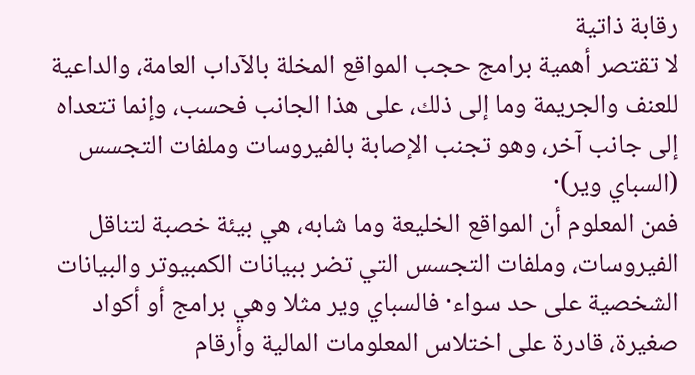رقابة ذاتية
لا تقتصر أهمية برامج حجب المواقع المخلة بالآداب العامة، والداعية للعنف والجريمة وما إلى ذلك، على هذا الجانب فحسب، وإنما تتعداه إلى جانب آخر، وهو تجنب الإصابة بالفيروسات وملفات التجسس (السباي وير)·
فمن المعلوم أن المواقع الخليعة وما شابه، هي بيئة خصبة لتناقل الفيروسات، وملفات التجسس التي تضر ببيانات الكمبيوتر والبيانات الشخصية على حد سواء· فالسباي وير مثلا وهي برامج أو أكواد صغيرة، قادرة على اختلاس المعلومات المالية وأرقام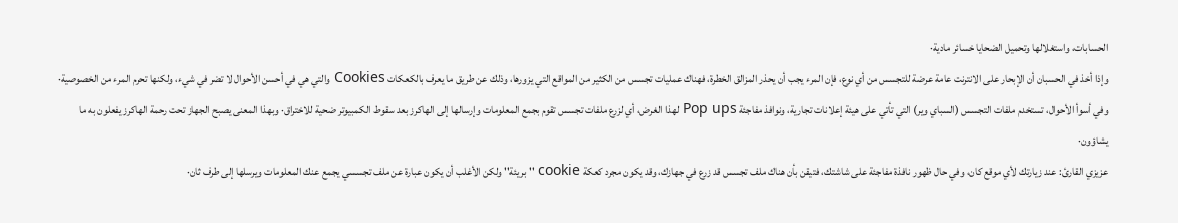الحسابات، واستغلالها وتحميل الضحايا خسائر مادية·
وإذا أخذ في الحسبان أن الإبحار على الانترنت عامة عرضة للتجسس من أي نوع، فإن المرء يجب أن يحذر المزالق الخطرة، فهناك عمليات تجسس من الكثير من المواقع التي يزورها، وذلك عن طريق ما يعرف بالكعكات Cookies والتي هي في أحسن الأحوال لا تضر في شيء، ولكنها تحرم المرء من الخصوصية·
وفي أسوأ الأحوال، تستخدم ملفات التجسس (السباي وير) التي تأتي على هيئة إعلانات تجارية، ونوافذ مفاجئة Pop ups لهذا الغرض، أي لزرع ملفات تجسس تقوم بجمع المعلومات وإرسالها إلى الهاكرز بعد سقوط الكمبيوتر ضحية للاختراق· وبهذا المعنى يصبح الجهاز تحت رحمة الهاكرز يفعلون به ما يشاؤون·
عزيزي القارئ: عند زيارتك لأي موقع كان، وفي حال ظهور نافذة مفاجئة على شاشتك، فتيقن بأن هناك ملف تجسس قد زرع في جهازك، وقد يكون مجرد كعكة cookie ''بريئة'' ولكن الأغلب أن يكون عبارة عن ملف تجسسي يجمع عنك المعلومات ويرسلها إلى طرف ثان·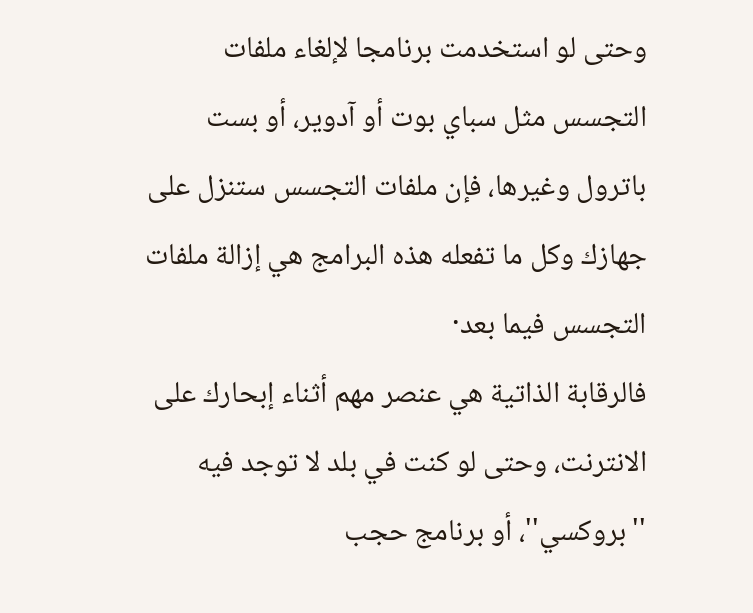وحتى لو استخدمت برنامجا لإلغاء ملفات التجسس مثل سباي بوت أو آدوير، أو بست باترول وغيرها، فإن ملفات التجسس ستنزل على جهازك وكل ما تفعله هذه البرامج هي إزالة ملفات التجسس فيما بعد·
فالرقابة الذاتية هي عنصر مهم أثناء إبحارك على الانترنت، وحتى لو كنت في بلد لا توجد فيه ''بروكسي''، أو برنامج حجب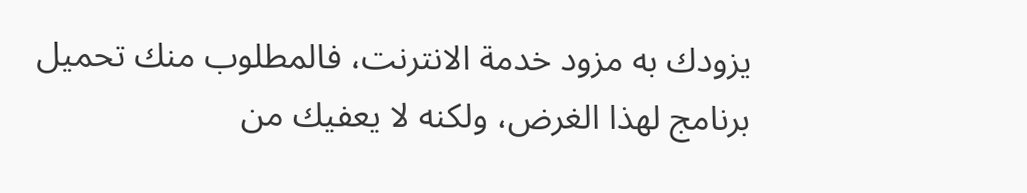يزودك به مزود خدمة الانترنت، فالمطلوب منك تحميل برنامج لهذا الغرض، ولكنه لا يعفيك من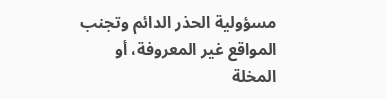مسؤولية الحذر الدائم وتجنب المواقع غير المعروفة، أو المخلة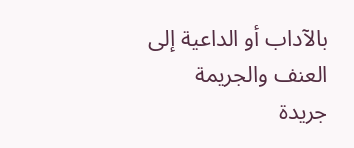بالآداب أو الداعية إلى العنف والجريمة
جريدة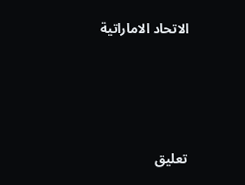الاتحاد الاماراتية




تعليق